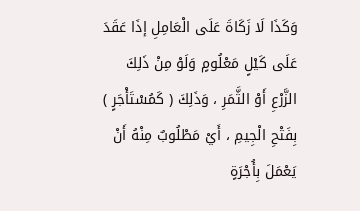وَكَذَا لَا زَكَاةَ عَلَى الْعَامِلِ إذَا عَقَدَ عَلَى كَيْلٍ مَعْلُومٍ وَلَوْ مِنْ ذَلِكَ الزَّرْعِ أَوْ الثَّمَرِ ، وَذَلِكَ ( كَمُسْتَأْجَرٍ ) بِفَتْحِ الْجِيمِ ، أَيْ مَطْلُوبٌ مِنْهُ أَنْ يَعْمَلَ بِأُجْرَةٍ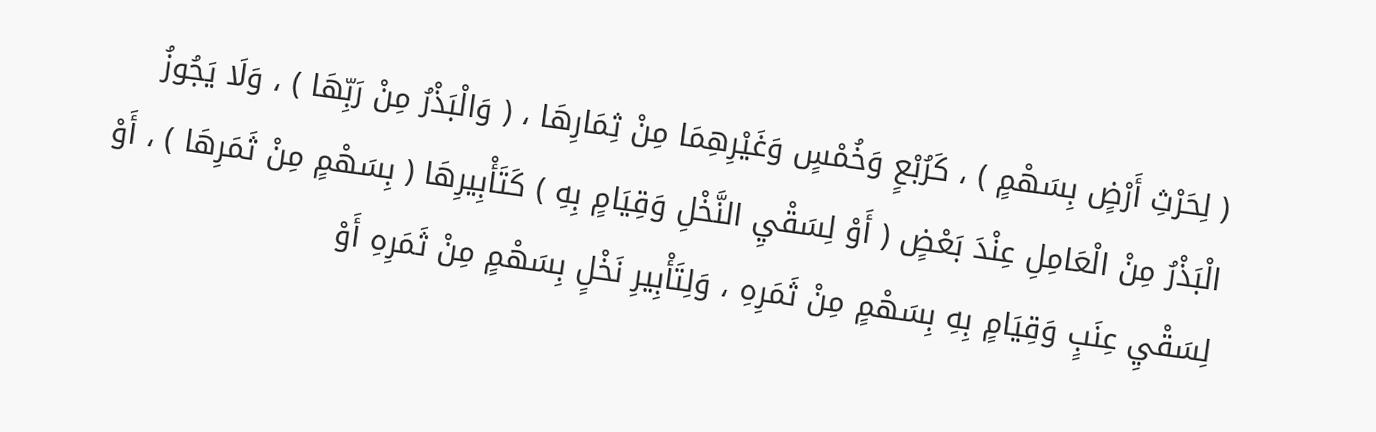( لِحَرْثِ أَرْضٍ بِسَهْمٍ ) ، كَرُبْعٍ وَخُمْسٍ وَغَيْرِهِمَا مِنْ ثِمَارِهَا ، ( وَالْبَذْرُ مِنْ رَبِّهَا ) ، وَلَا يَجُوزُ الْبَذْرُ مِنْ الْعَامِلِ عِنْدَ بَعْضٍ ( أَوْ لِسَقْيِ النَّخْلِ وَقِيَامٍ بِهِ ) كَتَأْبِيرِهَا ( بِسَهْمٍ مِنْ ثَمَرِهَا ) ، أَوْ لِسَقْيِ عِنَبٍ وَقِيَامٍ بِهِ بِسَهْمٍ مِنْ ثَمَرِهِ ، وَلِتَأْبِيرِ نَخْلٍ بِسَهْمٍ مِنْ ثَمَرِهِ أَوْ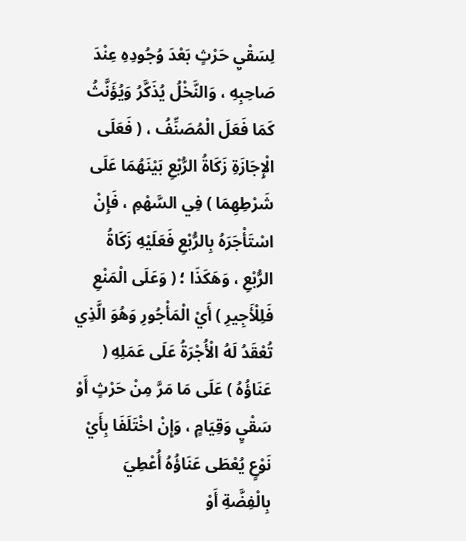لِسَقْيِ حَرْثٍ بَعْدَ وُجُودِهِ عِنْدَ صَاحِبِهِ ، وَالنَّخْلُ يُذَكَّرُ وَيُؤَنَّثُ كَمَا فَعَلَ الْمُصَنِّفُ ، ( فَعَلَى الْإِجَازَةِ زَكَاةُ الرُّبْعِ بَيْنَهُمَا عَلَى شَرْطِهِمَا ) فِي السَّهْمِ ، فَإِنْ اسْتَأْجَرَهُ بِالرُّبْعِ فَعَلَيْهِ زَكَاةُ الرُّبْعِ ، وَهَكَذَا ؛ ( وَعَلَى الْمَنْعِ فَلِلْأَجِيرِ ) أَيْ الْمَأْجُورِ وَهُوَ الَّذِي تُعْقَدُ لَهُ الْأُجْرَةُ عَلَى عَمَلِهِ ( عَنَاؤُهُ ) عَلَى مَا مَرَّ مِنْ حَرْثٍ أَوْ سَقْيٍ وَقِيَامٍ ، وَإِنْ اخْتَلَفَا بِأَيْ نَوْعٍ يُعْطَى عَنَاؤُهُ أُعْطِيَ بِالْفِضَّةِ أَوْ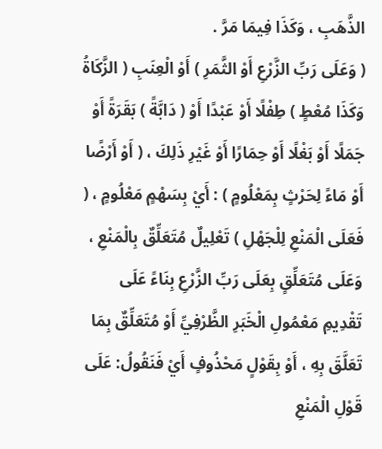الذَّهَبِ ، وَكَذَا فِيمَا مَرَّ .
( وَعَلَى رَبِّ الزَّرْعِ أَوْ الثَّمَرِ ) أَوْ الْعِنَبِ ( الزَّكَاةُ وَكَذَا مُعْطٍ ) طِفْلًا أَوْ عَبْدًا أَوْ ( دَابَّةً ) بَقَرَةً أَوْ جَمَلًا أَوْ بَغْلًا أَوْ حِمَارًا أَوْ غَيْرِ ذَلِكَ ، ( أَوْ أَرْضًا أَوْ مَاءً لِحَرْثٍ بِمَعْلُومٍ ) : أَيْ بِسَهْمٍ مَعْلُومٍ ، ( فَعَلَى الْمَنْعِ لِلْجَهْلِ ) تَعْلِيلٌ مُتَعَلِّقٌ بِالْمَنْعِ ، وَعَلَى مُتَعَلِّقٍ بِعَلَى رَبِّ الزَّرْعِ بِنَاءً عَلَى تَقْدِيمِ مَعْمُولِ الْخَبَرِ الظَّرْفِيِّ أَوْ مُتَعَلِّقٌ بِمَا تَعَلَّقَ بِهِ ، أَوْ بِقَوْلٍ مَحْذُوفٍ أَيْ فَنَقُولُ: عَلَى قَوْلِ الْمَنْعِ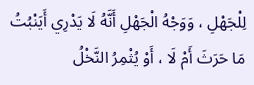لِلْجَهْلِ ، وَوَجْهُ الْجَهْلِ أَنَّهُ لَا يَدْرِي أَيَنْبُتُ مَا حَرَثَ أَمْ لَا ، أَوْ يُثْمِرُ النَّخْلُ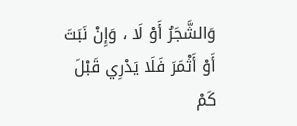وَالشَّجَرُ أَوْ لَا ، وَإِنْ نَبَتَ أَوْ أَثْمَرَ فَلَا يَدْرِي قَبْلَ كَمْ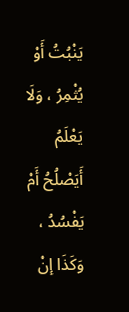يَنْبُتُ أَوْ يُثْمِرُ ، وَلَا يَعْلَمُ أَيَصْلُحُ أَمْ يَفْسُدُ ، وَكَذَا إنْ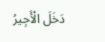دَخَلَ الْأَجِيرُ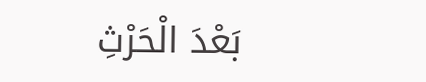بَعْدَ الْحَرْثِ